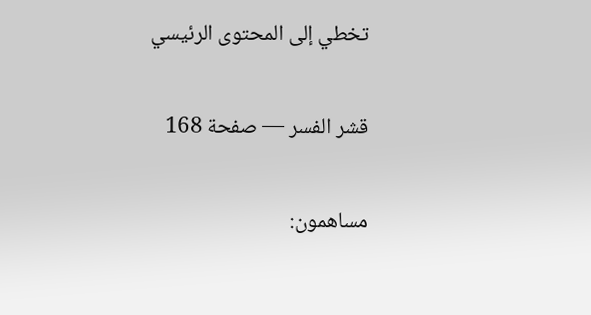تخطي إلى المحتوى الرئيسي

قشر الفسر — صفحة 168

مساهمون: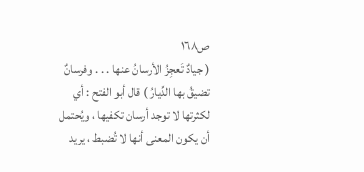ص١٦٨
( جيادٌ تَعجِزُ الأرسانُ عنها . . . وفرسانٌ تضيقُ بها الدِّيارُ ) قال أبو الفتح : أي لكثرتها لا توجد أرسان تكفيها ، ويُحتمل أن يكون المعنى أنها لا تُضبط ، يريد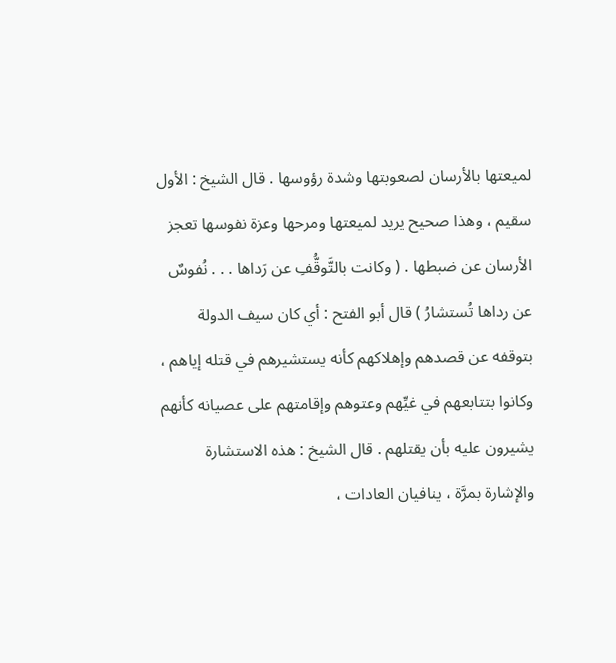لميعتها بالأرسان لصعوبتها وشدة رؤوسها . قال الشيخ : الأول سقيم ، وهذا صحيح يريد لميعتها ومرحها وعزة نفوسها تعجز الأرسان عن ضبطها . ( وكانت بالتَّوقُّفِ عن رَداها . . . نُفوسٌ عن رداها تُستشارُ ) قال أبو الفتح : أي كان سيف الدولة بتوقفه عن قصدهم وإهلاكهم كأنه يستشيرهم في قتله إياهم ، وكانوا بتتابعهم في غيِّهم وعتوهم وإقامتهم على عصيانه كأنهم يشيرون عليه بأن يقتلهم . قال الشيخ : هذه الاستشارة والإشارة بمرَّة ، ينافيان العادات ،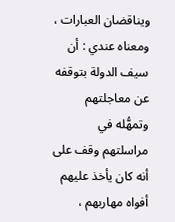ويناقضان العبارات ، ومعناه عندي : أن سيف الدولة بتوقفه عن معاجلتهم وتمهُّله في مراسلتهم وقف على أنه كان يأخذ عليهم أفواه مهاربهم ،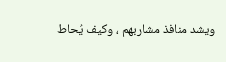ويشد منافذ مشاربهم ، وكيف يُحاط